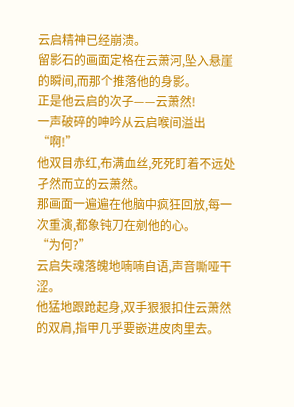云启精神已经崩溃。
留影石的画面定格在云萧河,坠入悬崖的瞬间,而那个推落他的身影。
正是他云启的次子——云萧然!
一声破碎的呻吟从云启喉间溢出
“啊!”
他双目赤红,布满血丝,死死盯着不远处孑然而立的云萧然。
那画面一遍遍在他脑中疯狂回放,每一次重演,都象钝刀在剜他的心。
“为何?”
云启失魂落魄地喃喃自语,声音嘶哑干涩。
他猛地跟跄起身,双手狠狠扣住云萧然的双肩,指甲几乎要嵌进皮肉里去。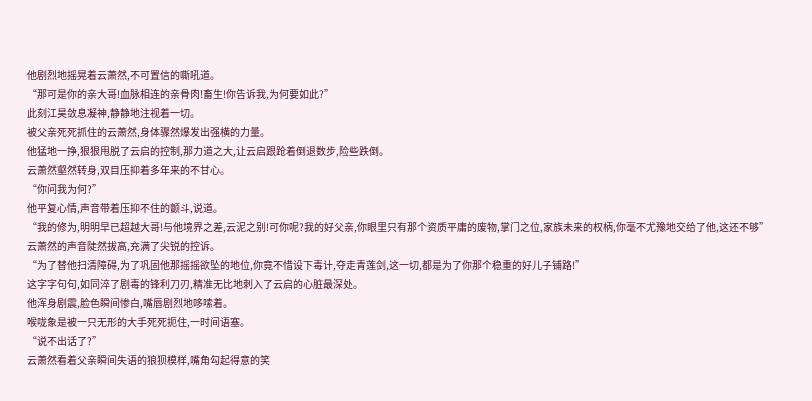他剧烈地摇晃着云萧然,不可置信的嘶吼道。
“那可是你的亲大哥!血脉相连的亲骨肉!畜生!你告诉我,为何要如此?”
此刻江昊敛息凝神,静静地注视着一切。
被父亲死死抓住的云萧然,身体骤然爆发出强横的力量。
他猛地一挣,狠狠甩脱了云启的控制,那力道之大,让云启跟跄着倒退数步,险些跌倒。
云萧然壑然转身,双目压抑着多年来的不甘心。
“你问我为何?”
他平复心情,声音带着压抑不住的颤斗,说道。
“我的修为,明明早已超越大哥!与他境界之差,云泥之别!可你呢?我的好父亲,你眼里只有那个资质平庸的废物,掌门之位,家族未来的权柄,你毫不尤豫地交给了他,这还不够”
云萧然的声音陡然拔高,充满了尖锐的控诉。
“为了替他扫清障碍,为了巩固他那摇摇欲坠的地位,你竟不惜设下毒计,夺走青莲剑,这一切,都是为了你那个稳重的好儿子铺路!”
这字字句句,如同淬了剧毒的锋利刀刃,精准无比地刺入了云启的心脏最深处。
他浑身剧震,脸色瞬间惨白,嘴唇剧烈地哆嗦着。
喉咙象是被一只无形的大手死死扼住,一时间语塞。
“说不出话了?”
云萧然看着父亲瞬间失语的狼狈模样,嘴角勾起得意的笑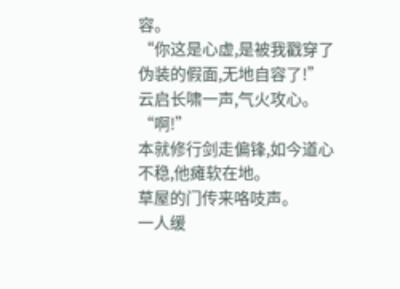容。
“你这是心虚,是被我戳穿了伪装的假面,无地自容了!”
云启长啸一声,气火攻心。
“啊!”
本就修行剑走偏锋,如今道心不稳,他瘫软在地。
草屋的门传来咯吱声。
一人缓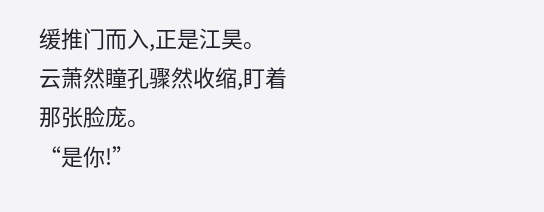缓推门而入,正是江昊。
云萧然瞳孔骤然收缩,盯着那张脸庞。
“是你!”